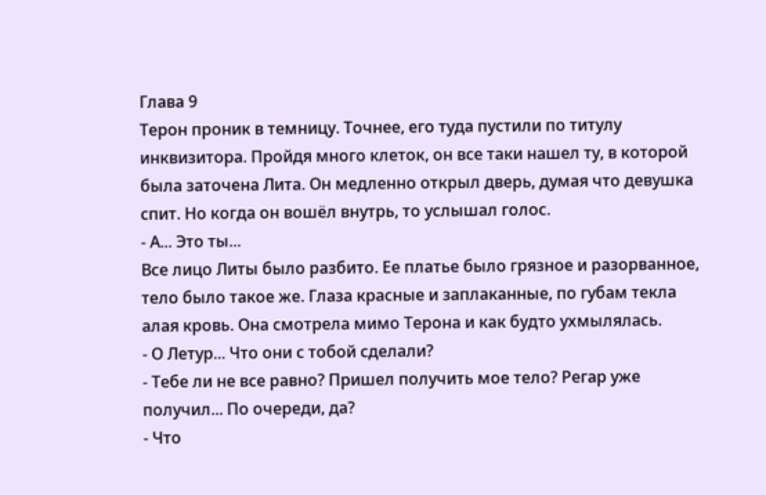Глава 9
Терон проник в темницу. Точнее, его туда пустили по титулу инквизитора. Пройдя много клеток, он все таки нашел ту, в которой была заточена Лита. Он медленно открыл дверь, думая что девушка спит. Но когда он вошёл внутрь, то услышал голос.
- А... Это ты...
Все лицо Литы было разбито. Ее платье было грязное и разорванное, тело было такое же. Глаза красные и заплаканные, по губам текла алая кровь. Она смотрела мимо Терона и как будто ухмылялась.
- О Летур... Что они с тобой сделали?
- Тебе ли не все равно? Пришел получить мое тело? Регар уже получил... По очереди, да?
- Что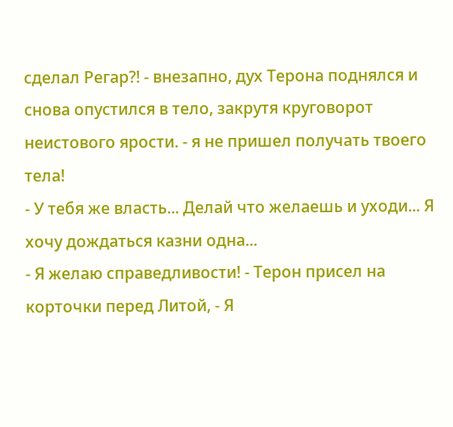сделал Регар?! - внезапно, дух Терона поднялся и снова опустился в тело, закрутя круговорот неистового ярости. - я не пришел получать твоего тела!
- У тебя же власть... Делай что желаешь и уходи... Я хочу дождаться казни одна...
- Я желаю справедливости! - Терон присел на корточки перед Литой, - Я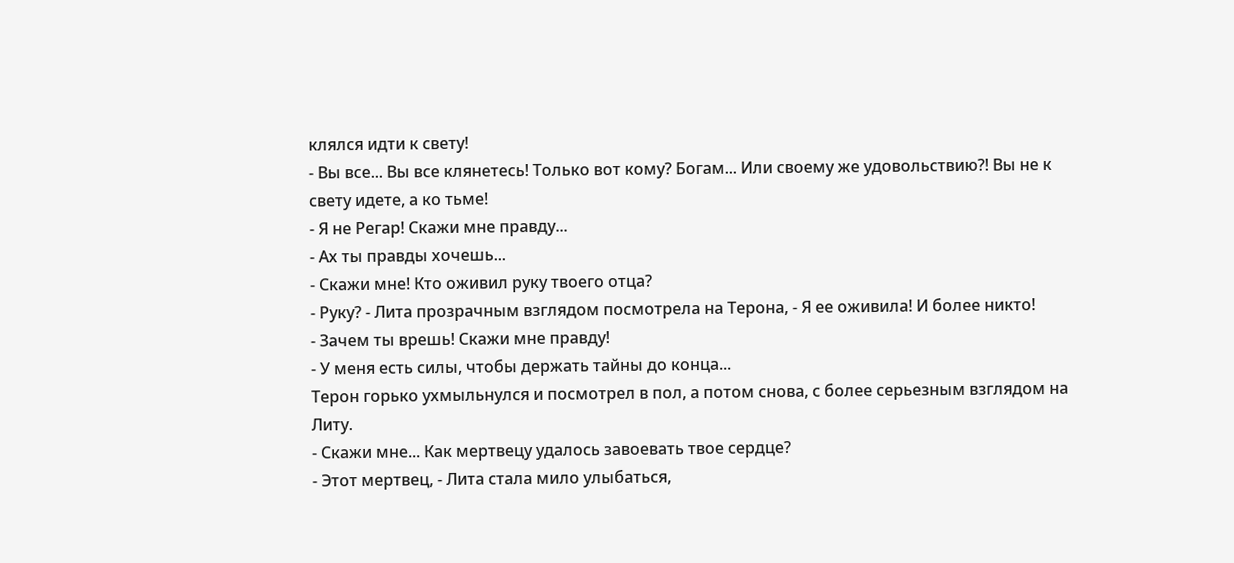клялся идти к свету!
- Вы все... Вы все клянетесь! Только вот кому? Богам... Или своему же удовольствию?! Вы не к свету идете, а ко тьме!
- Я не Регар! Скажи мне правду...
- Ах ты правды хочешь...
- Скажи мне! Кто оживил руку твоего отца?
- Руку? - Лита прозрачным взглядом посмотрела на Терона, - Я ее оживила! И более никто!
- Зачем ты врешь! Скажи мне правду!
- У меня есть силы, чтобы держать тайны до конца...
Терон горько ухмыльнулся и посмотрел в пол, а потом снова, с более серьезным взглядом на Литу.
- Скажи мне... Как мертвецу удалось завоевать твое сердце?
- Этот мертвец, - Лита стала мило улыбаться,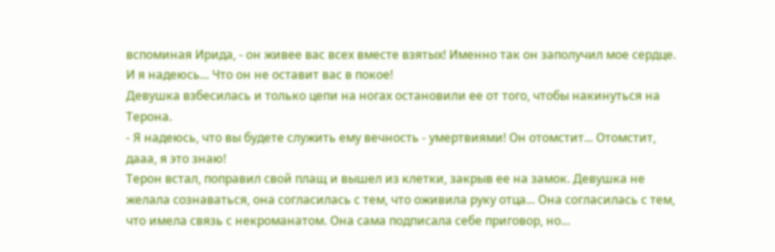вспоминая Ирида, - он живее вас всех вместе взятых! Именно так он заполучил мое сердце. И я надеюсь... Что он не оставит вас в покое!
Девушка взбесилась и только цепи на ногах остановили ее от того, чтобы накинуться на Терона.
- Я надеюсь, что вы будете служить ему вечность - умертвиями! Он отомстит... Отомстит, дааа, я это знаю!
Терон встал, поправил свой плащ и вышел из клетки, закрыв ее на замок. Девушка не желала сознаваться, она согласилась с тем, что оживила руку отца... Она согласилась с тем, что имела связь с некроманатом. Она сама подписала себе приговор, но...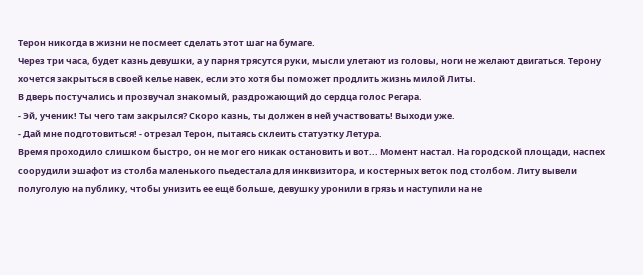Терон никогда в жизни не посмеет сделать этот шаг на бумаге.
Через три часа, будет казнь девушки, а у парня трясутся руки, мысли улетают из головы, ноги не желают двигаться. Терону хочется закрыться в своей келье навек, если это хотя бы поможет продлить жизнь милой Литы.
В дверь постучались и прозвучал знакомый, раздрожающий до сердца голос Регара.
- Эй, ученик! Ты чего там закрылся? Скоро казнь, ты должен в ней участвовать! Выходи уже.
- Дай мне подготовиться! - отрезал Терон, пытаясь склеить статуэтку Летура.
Время проходило слишком быстро, он не мог его никак остановить и вот... Момент настал. На городской площади, наспех соорудили эшафот из столба маленького пьедестала для инквизитора, и костерных веток под столбом. Литу вывели полуголую на публику, чтобы унизить ее ещё больше, девушку уронили в грязь и наступили на не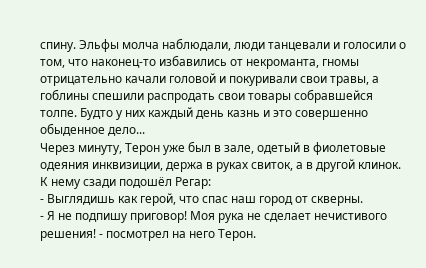спину. Эльфы молча наблюдали, люди танцевали и голосили о том, что наконец-то избавились от некроманта, гномы отрицательно качали головой и покуривали свои травы, а гоблины спешили распродать свои товары собравшейся толпе. Будто у них каждый день казнь и это совершенно обыденное дело...
Через минуту, Терон уже был в зале, одетый в фиолетовые одеяния инквизиции, держа в руках свиток, а в другой клинок. К нему сзади подошёл Регар:
- Выглядишь как герой, что спас наш город от скверны.
- Я не подпишу приговор! Моя рука не сделает нечистивого решения! - посмотрел на него Терон.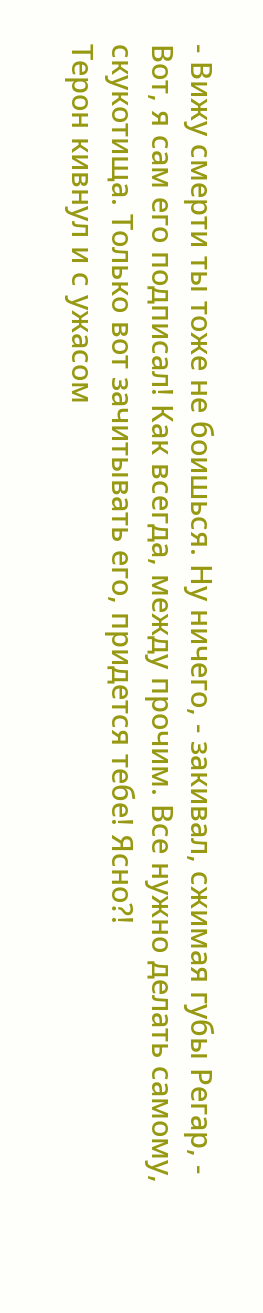- Вижу смерти ты тоже не боишься. Ну ничего, - закивал, сжимая губы Регар, - Вот, я сам его подписал! Как всегда, между прочим. Все нужно делать самому, скукотища. Только вот зачитывать его, придется тебе! Ясно?!
Терон кивнул и с ужасом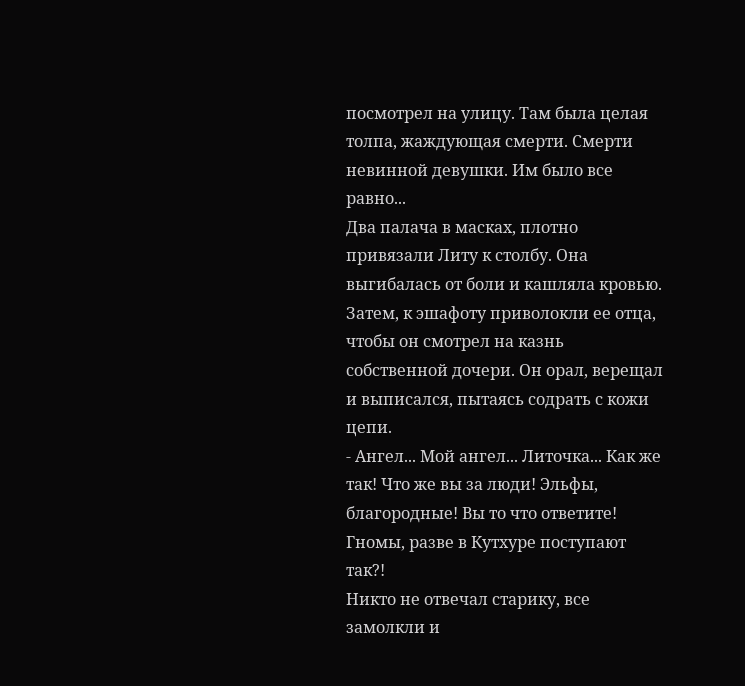посмотрел на улицу. Там была целая толпа, жаждующая смерти. Смерти невинной девушки. Им было все равно...
Два палача в масках, плотно привязали Литу к столбу. Она выгибалась от боли и кашляла кровью. Затем, к эшафоту приволокли ее отца, чтобы он смотрел на казнь собственной дочери. Он орал, верещал и выписался, пытаясь содрать с кожи цепи.
- Ангел... Мой ангел... Литочка... Как же так! Что же вы за люди! Эльфы, благородные! Вы то что ответите! Гномы, разве в Кутхуре поступают так?!
Никто не отвечал старику, все замолкли и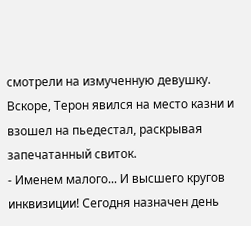смотрели на измученную девушку. Вскоре, Терон явился на место казни и взошел на пьедестал, раскрывая запечатанный свиток.
- Именем малого... И высшего кругов инквизиции! Сегодня назначен день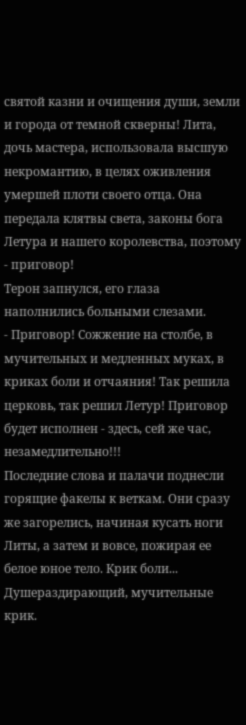святой казни и очищения души, земли и города от темной скверны! Лита, дочь мастера, использовала высшую некромантию, в целях оживления умершей плоти своего отца. Она передала клятвы света, законы бога Летура и нашего королевства, поэтому - приговор!
Терон запнулся, его глаза наполнились больными слезами.
- Приговор! Сожжение на столбе, в мучительных и медленных муках, в криках боли и отчаяния! Так решила церковь, так решил Летур! Приговор будет исполнен - здесь, сей же час, незамедлительно!!!
Последние слова и палачи поднесли горящие факелы к веткам. Они сразу же загорелись, начиная кусать ноги Литы, а затем и вовсе, пожирая ее белое юное тело. Крик боли... Душераздирающий, мучительные крик.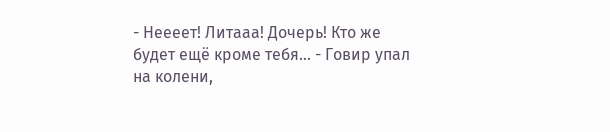- Неееет! Литааа! Дочерь! Кто же будет ещё кроме тебя... - Говир упал на колени,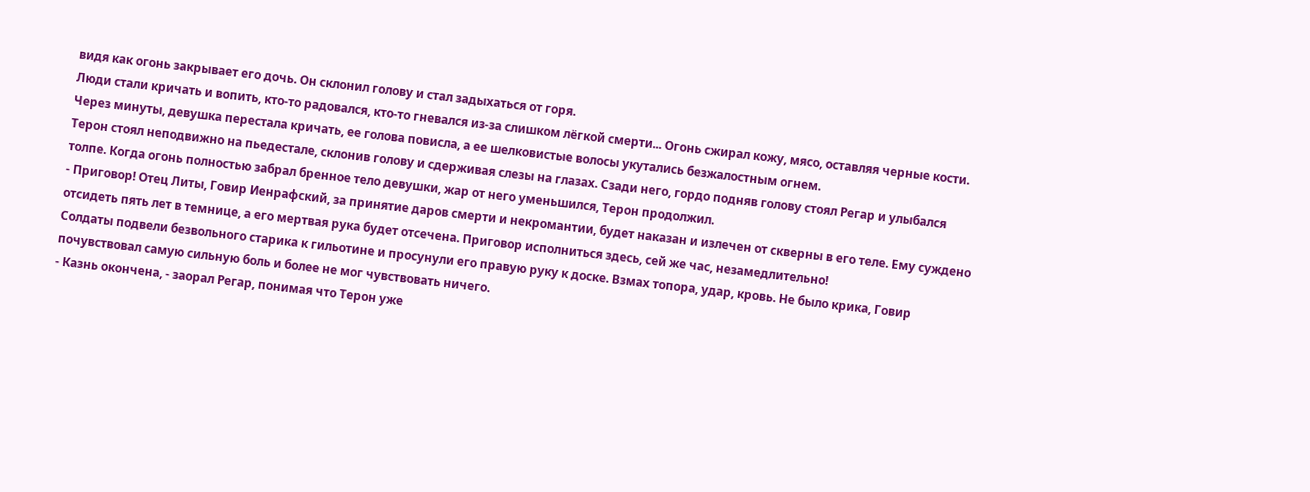видя как огонь закрывает его дочь. Он склонил голову и стал задыхаться от горя.
Люди стали кричать и вопить, кто-то радовался, кто-то гневался из-за слишком лёгкой смерти... Огонь сжирал кожу, мясо, оставляя черные кости. Через минуты, девушка перестала кричать, ее голова повисла, а ее шелковистые волосы укутались безжалостным огнем.
Терон стоял неподвижно на пьедестале, склонив голову и сдерживая слезы на глазах. Сзади него, гордо подняв голову стоял Регар и улыбался толпе. Когда огонь полностью забрал бренное тело девушки, жар от него уменьшился, Терон продолжил.
- Приговор! Отец Литы, Говир Иенрафский, за принятие даров смерти и некромантии, будет наказан и излечен от скверны в его теле. Ему суждено отсидеть пять лет в темнице, а его мертвая рука будет отсечена. Приговор исполниться здесь, сей же час, незамедлительно!
Солдаты подвели безвольного старика к гильотине и просунули его правую руку к доске. Взмах топора, удар, кровь. Не было крика, Говир почувствовал самую сильную боль и более не мог чувствовать ничего.
- Казнь окончена, - заорал Регар, понимая что Терон уже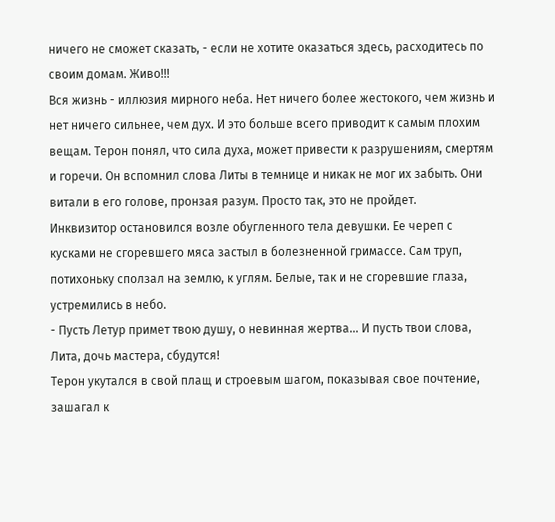ничего не сможет сказать, - если не хотите оказаться здесь, расходитесь по своим домам. Живо!!!
Вся жизнь - иллюзия мирного неба. Нет ничего более жестокого, чем жизнь и нет ничего сильнее, чем дух. И это больше всего приводит к самым плохим вещам. Терон понял, что сила духа, может привести к разрушениям, смертям и горечи. Он вспомнил слова Литы в темнице и никак не мог их забыть. Они витали в его голове, пронзая разум. Просто так, это не пройдет.
Инквизитор остановился возле обугленного тела девушки. Ее череп с кусками не сгоревшего мяса застыл в болезненной гримассе. Сам труп, потихоньку сползал на землю, к углям. Белые, так и не сгоревшие глаза, устремились в небо.
- Пусть Летур примет твою душу, о невинная жертва... И пусть твои слова, Лита, дочь мастера, сбудутся!
Терон укутался в свой плащ и строевым шагом, показывая свое почтение, зашагал к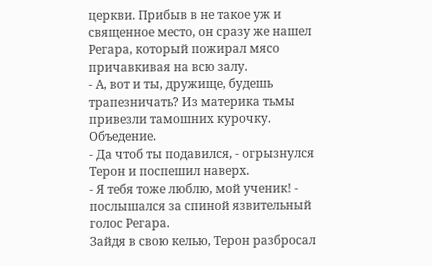церкви. Прибыв в не такое уж и священное место, он сразу же нашел Регара, который пожирал мясо причавкивая на всю залу.
- А, вот и ты, дружище, будешь трапезничать? Из материка тьмы привезли тамошних курочку. Объедение.
- Да чтоб ты подавился, - огрызнулся Терон и поспешил наверх.
- Я тебя тоже люблю, мой ученик! - послышался за спиной язвительный голос Регара.
Зайдя в свою келью, Терон разбросал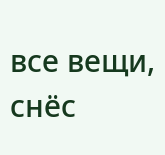все вещи, снёс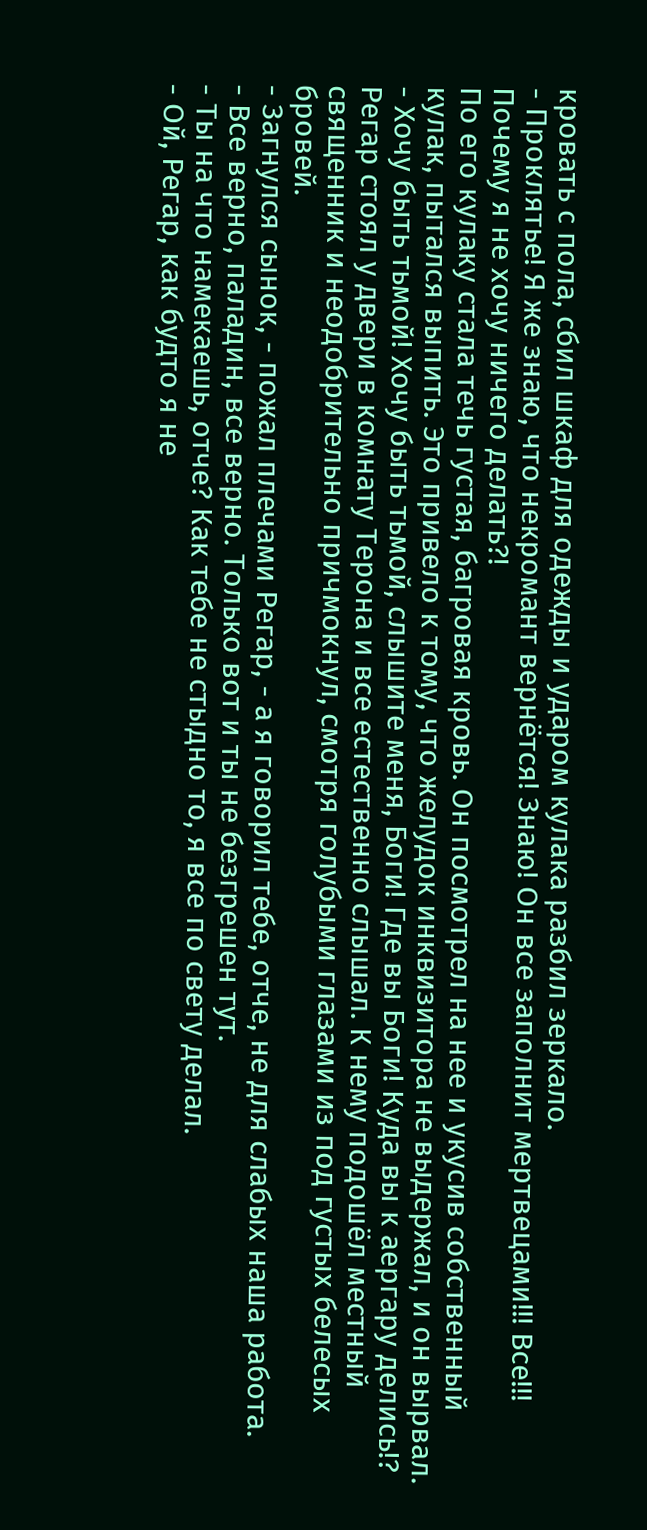кровать с пола, сбил шкаф для одежды и ударом кулака разбил зеркало.
- Проклятье! Я же знаю, что некромант вернётся! Знаю! Он все заполнит мертвецами!!! Все!!! Почему я не хочу ничего делать?!
По его кулаку стала течь густая, багровая кровь. Он посмотрел на нее и укусив собственный кулак, пытался выпить. Это привело к тому, что желудок инквизитора не выдержал, и он вырвал.
- Хочу быть тьмой! Хочу быть тьмой, слышите меня, Боги! Где вы Боги! Куда вы к аергару делись!?
Регар стоял у двери в комнату Терона и все естественно слышал. К нему подошёл местный священник и неодобрительно причмокнул, смотря голубыми глазами из под густых белесых бровей.
- Загнулся сынок, - пожал плечами Регар, - а я говорил тебе, отче, не для слабых наша работа.
- Все верно, паладин, все верно. Только вот и ты не безгрешен тут.
- Ты на что намекаешь, отче? Как тебе не стыдно то, я все по свету делал.
- Ой, Регар, как будто я не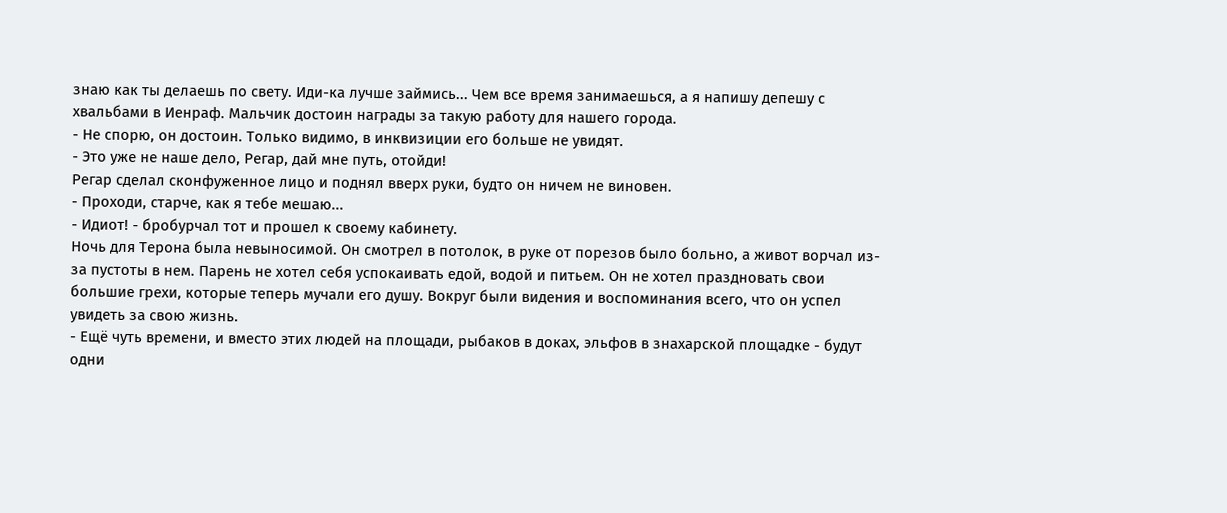знаю как ты делаешь по свету. Иди-ка лучше займись... Чем все время занимаешься, а я напишу депешу с хвальбами в Иенраф. Мальчик достоин награды за такую работу для нашего города.
- Не спорю, он достоин. Только видимо, в инквизиции его больше не увидят.
- Это уже не наше дело, Регар, дай мне путь, отойди!
Регар сделал сконфуженное лицо и поднял вверх руки, будто он ничем не виновен.
- Проходи, старче, как я тебе мешаю...
- Идиот! - бробурчал тот и прошел к своему кабинету.
Ночь для Терона была невыносимой. Он смотрел в потолок, в руке от порезов было больно, а живот ворчал из-за пустоты в нем. Парень не хотел себя успокаивать едой, водой и питьем. Он не хотел праздновать свои большие грехи, которые теперь мучали его душу. Вокруг были видения и воспоминания всего, что он успел увидеть за свою жизнь.
- Ещё чуть времени, и вместо этих людей на площади, рыбаков в доках, эльфов в знахарской площадке - будут одни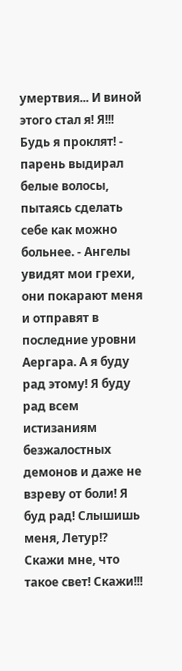умертвия... И виной этого стал я! Я!!! Будь я проклят! - парень выдирал белые волосы, пытаясь сделать себе как можно больнее. - Ангелы увидят мои грехи, они покарают меня и отправят в последние уровни Аергара. А я буду рад этому! Я буду рад всем истизаниям безжалостных демонов и даже не взреву от боли! Я буд рад! Слышишь меня, Летур!? Скажи мне, что такое свет! Скажи!!!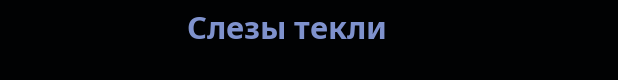Слезы текли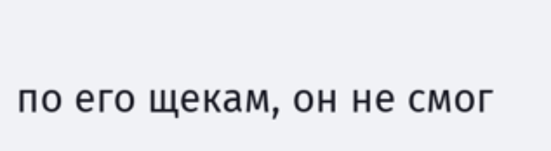по его щекам, он не смог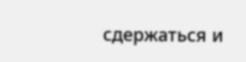сдержаться и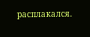расплакался.